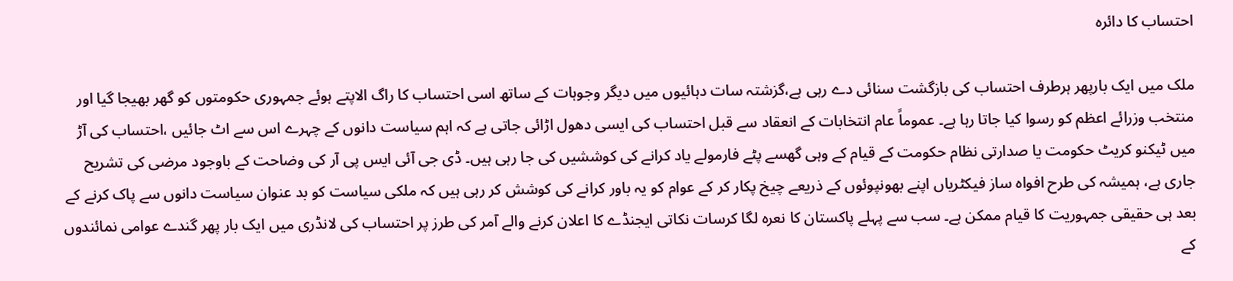احتساب کا دائرہ

ملک میں ایک بارپھر ہرطرف احتساب کی بازگشت سنائی دے رہی ہے،گزشتہ سات دہائیوں میں دیگر وجوہات کے ساتھ اسی احتساب کا راگ الاپتے ہوئے جمہوری حکومتوں کو گھر بھیجا گیا اور منتخب وزرائے اعظم کو رسوا کیا جاتا رہا ہے۔ عموماً عام انتخابات کے انعقاد سے قبل احتساب کی ایسی دھول اڑائی جاتی ہے کہ اہم سیاست دانوں کے چہرے اس سے اٹ جائیں ،احتساب کی آڑ میں ٹیکنو کریٹ حکومت یا صدارتی نظام حکومت کے قیام کے وہی گھسے پٹے فارمولے یاد کرانے کی کوششیں کی جا رہی ہیں۔ ڈی جی آئی ایس پی آر کی وضاحت کے باوجود مرضی کی تشریح جاری ہے، ہمیشہ کی طرح افواہ ساز فیکٹریاں اپنے بھونپوئوں کے ذریعے چیخ پکار کر کے عوام کو یہ باور کرانے کی کوشش کر رہی ہیں کہ ملکی سیاست کو بد عنوان سیاست دانوں سے پاک کرنے کے بعد ہی حقیقی جمہوریت کا قیام ممکن ہے۔ سب سے پہلے پاکستان کا نعرہ لگا کرسات نکاتی ایجنڈے کا اعلان کرنے والے آمر کی طرز پر احتساب کی لانڈری میں ایک بار پھر گندے عوامی نمائندوں کے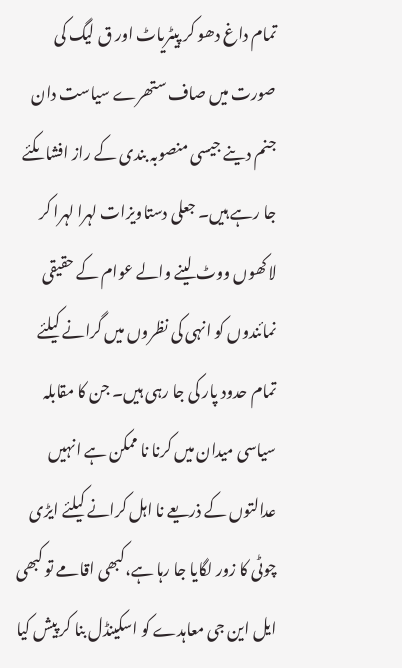تمام داغ دھو کر پیٹریاٹ اور ق لیگ کی صورت میں صاف ستھرے سیاست دان جنم دینے جیسی منصوبہ بندی کے راز افشاںکئے جا رہے ہیں۔ جعلی دستاویزات لہرا لہرا کر لاکھوں ووٹ لینے والے عوام کے حقیقی نمائندوں کو انہی کی نظروں میں گرانے کیلئے تمام حدود پار کی جا رہی ہیں۔ جن کا مقابلہ سیاسی میدان میں کرنا نا ممکن ہے انہیں عدالتوں کے ذریعے نا اہل کرانے کیلئے ایڑی چوٹی کا زور لگایا جا رہا ہے،کبھی اقامے تو کبھی ایل این جی معاہدے کو اسکینڈل بنا کر پیش کیا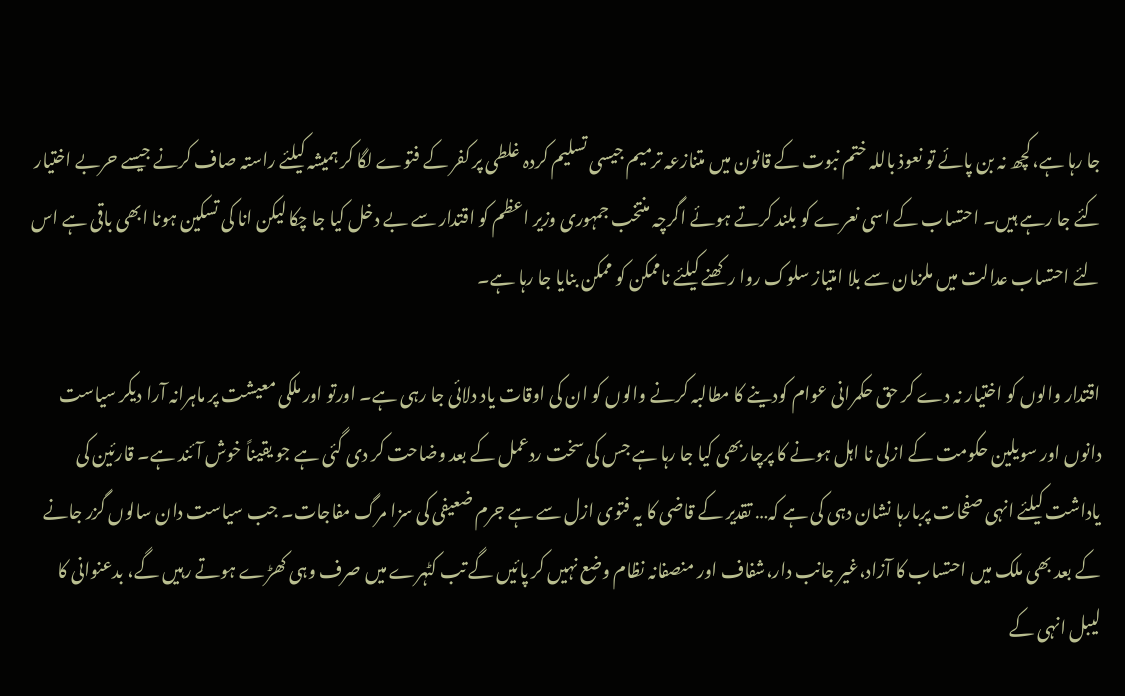جا رہا ہے،کچھ نہ بن پائے تو نعوذ باللہ ختم نبوت کے قانون میں متنازعہ ترمیم جیسی تسلیم کردہ غلطی پر کفر کے فتوے لگا کر ہمیشہ کیلئے راستہ صاف کرنے جیسے حربے اختیار کئے جا رہے ہیں۔ احتساب کے اسی نعرے کو بلند کرتے ہوئے اگرچہ منتخب جمہوری وزیر اعظم کو اقتدار سے بے دخل کیا جا چکا لیکن انا کی تسکین ہونا ابھی باقی ہے اس لئے احتساب عدالت میں ملزمان سے بلا امتیاز سلوک روا رکھنے کیلئے ناممکن کو ممکن بنایا جا رہا ہے۔

اقتدار والوں کو اختیار نہ دے کر حق حکمرانی عوام کودینے کا مطالبہ کرنے والوں کو ان کی اوقات یاد دلائی جا رہی ہے۔ اورتو اور ملکی معیشت پر ماہرانہ آرا دیکر سیاست دانوں اور سویلین حکومت کے ازلی نا اہل ہونے کا پرچاربھی کیا جا رہا ہے جس کی سخت ردعمل کے بعد وضاحت کر دی گئی ہے جو یقیناً خوش آئند ہے۔ قارئین کی یاداشت کیلئے انہی صفحات پربارہا نشان دہی کی ہے کہ… تقدیر کے قاضی کا یہ فتوی ازل سے ہے جرم ضعیفی کی سزا مرگ مفاجات۔ جب سیاست دان سالوں گزر جانے کے بعد بھی ملک میں احتساب کا آزاد،غیر جانب دار،شفاف اور منصفانہ نظام وضع نہیں کر پائیں گے تب کٹہرے میں صرف وہی کھڑے ہوتے رہیں گے، بدعنوانی کا لیبل انہی کے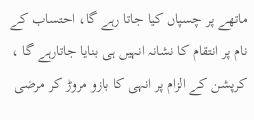ماتھے پر چسپاں کیا جاتا رہے گا، احتساب کے نام پر انتقام کا نشانہ انہیں ہی بنایا جاتارہے گا ، کرپشن کے الزام پر انہی کا بازو مروڑ کر مرضی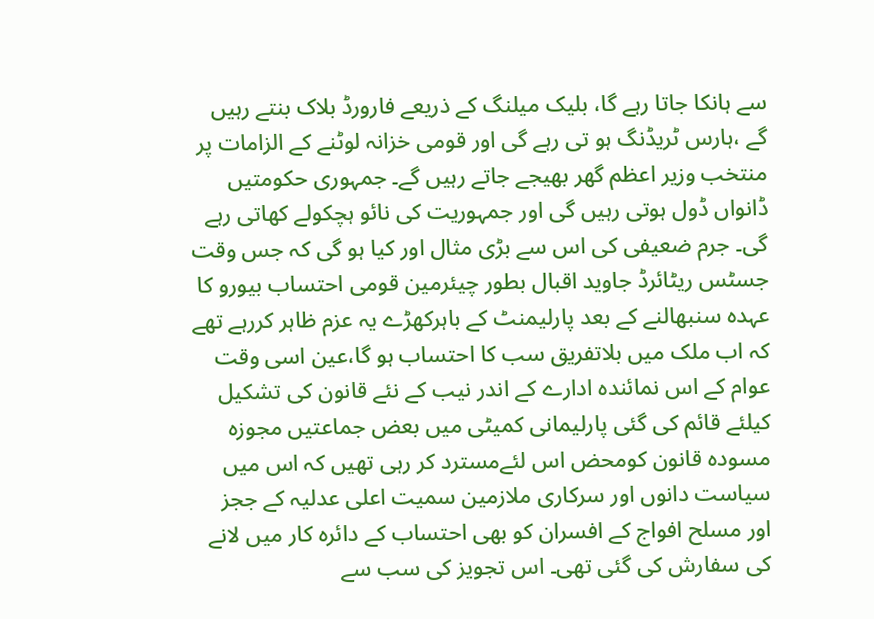سے ہانکا جاتا رہے گا، بلیک میلنگ کے ذریعے فارورڈ بلاک بنتے رہیں گے ،ہارس ٹریڈنگ ہو تی رہے گی اور قومی خزانہ لوٹنے کے الزامات پر منتخب وزیر اعظم گھر بھیجے جاتے رہیں گے۔ جمہوری حکومتیں ڈانواں ڈول ہوتی رہیں گی اور جمہوریت کی نائو ہچکولے کھاتی رہے گی۔ جرم ضعیفی کی اس سے بڑی مثال اور کیا ہو گی کہ جس وقت جسٹس ریٹائرڈ جاوید اقبال بطور چیئرمین قومی احتساب بیورو کا عہدہ سنبھالنے کے بعد پارلیمنٹ کے باہرکھڑے یہ عزم ظاہر کررہے تھے کہ اب ملک میں بلاتفریق سب کا احتساب ہو گا،عین اسی وقت عوام کے اس نمائندہ ادارے کے اندر نیب کے نئے قانون کی تشکیل کیلئے قائم کی گئی پارلیمانی کمیٹی میں بعض جماعتیں مجوزہ مسودہ قانون کومحض اس لئےمسترد کر رہی تھیں کہ اس میں سیاست دانوں اور سرکاری ملازمین سمیت اعلی عدلیہ کے ججز اور مسلح افواج کے افسران کو بھی احتساب کے دائرہ کار میں لانے کی سفارش کی گئی تھی۔ اس تجویز کی سب سے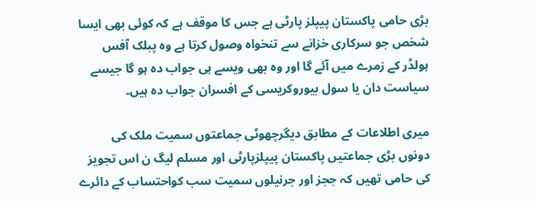بڑی حامی پاکستان پیپلز پارٹی ہے جس کا موقف ہے کہ کوئی بھی ایسا شخص جو سرکاری خزانے سے تنخواہ وصول کرتا ہے وہ پبلک آفس ہولڈر کے زمرے میں آئے گا اور وہ بھی ویسے ہی جواب دہ ہو گا جیسے سیاست دان یا سول بیوروکریسی کے افسران جواب دہ ہیں۔

میری اطلاعات کے مطابق دیگرچھوٹی جماعتوں سمیت ملک کی دونوں بڑی جماعتیں پاکستان پیپلزپارٹی اور مسلم لیگ ن اس تجویز کی حامی تھیں کہ ججز اور جرنیلوں سمیت سب کواحتساب کے دائرے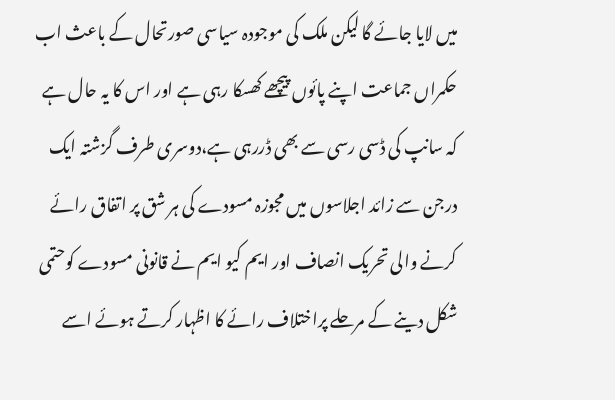میں لایا جائے گا لیکن ملک کی موجودہ سیاسی صورتحال کے باعث اب حکمراں جماعت اپنے پائوں پیچھے کھسکا رہی ہے اور اس کا یہ حال ہے کہ سانپ کی ڈسی رسی سے بھی ڈررہی ہے،دوسری طرف گزشتہ ایک درجن سے زائد اجلاسوں میں مجوزہ مسودے کی ہر شق پر اتفاق رائے کرنے والی تحریک انصاف اور ایم کیو ایم نے قانونی مسودے کوحتمی شکل دینے کے مرحلے پراختلاف رائے کا اظہار کرتے ہوئے اسے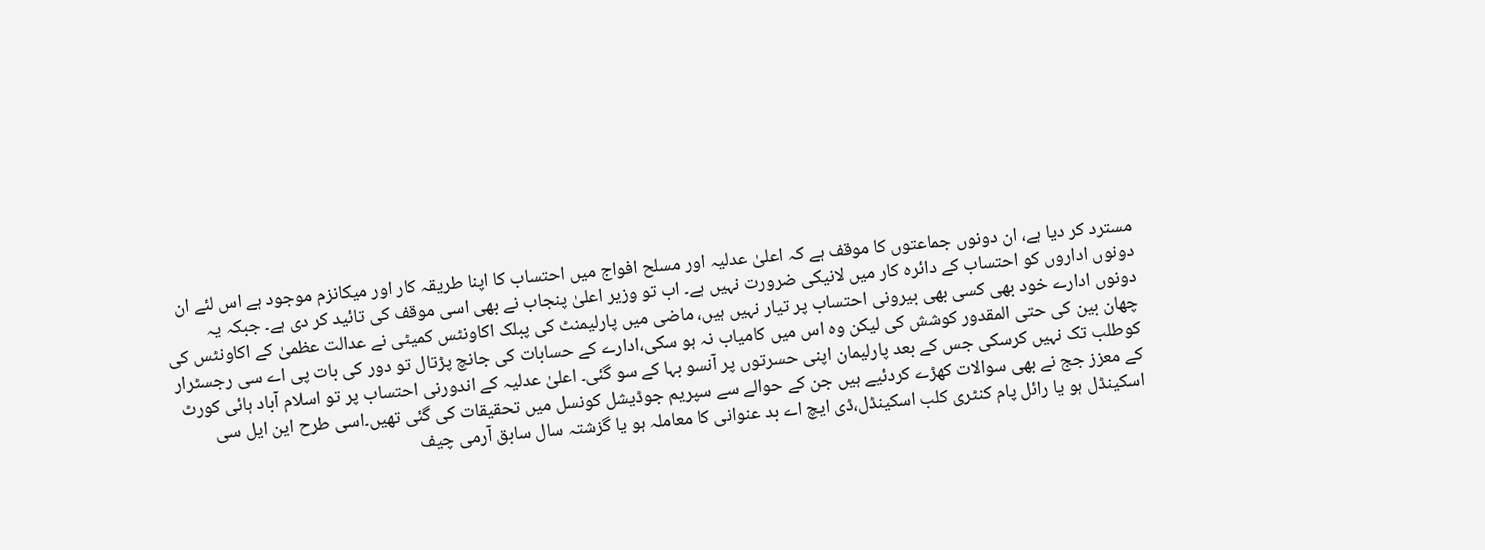مسترد کر دیا ہے، ان دونوں جماعتوں کا موقف ہے کہ اعلیٰ عدلیہ اور مسلح افواج میں احتساب کا اپنا طریقہ کار اور میکانزم موجود ہے اس لئے ان دونوں اداروں کو احتساب کے دائرہ کار میں لانیکی ضرورت نہیں ہے۔ اب تو وزیر اعلیٰ پنجاب نے بھی اسی موقف کی تائید کر دی ہے۔ جبکہ یہ دونوں ادارے خود بھی کسی بھی بیرونی احتساب پر تیار نہیں ہیں، ماضی میں پارلیمنٹ کی پبلک اکاونٹس کمیٹی نے عدالت عظمیٰ کے اکاونٹس کی چھان بین کی حتی المقدور کوشش کی لیکن وہ اس میں کامیاب نہ ہو سکی،ادارے کے حسابات کی جانچ پڑتال تو دور کی بات پی اے سی رجسٹرار کوطلب تک نہیں کرسکی جس کے بعد پارلیمان اپنی حسرتوں پر آنسو بہا کے سو گئی۔ اعلیٰ عدلیہ کے اندورنی احتساب پر تو اسلام آباد ہائی کورٹ کے معزز جج نے بھی سوالات کھڑے کردئیے ہیں جن کے حوالے سے سپریم جوڈیشل کونسل میں تحقیقات کی گئی تھیں۔اسی طرح این ایل سی اسکینڈل ہو یا رائل پام کنٹری کلب اسکینڈل،ڈی ایچ اے بد عنوانی کا معاملہ ہو یا گزشتہ سال سابق آرمی چیف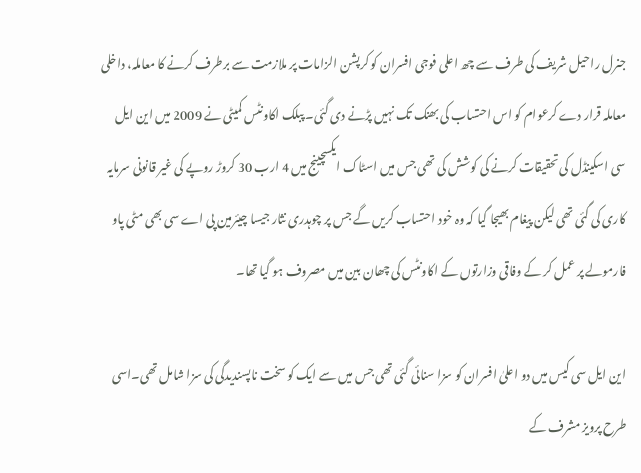جنرل راحیل شریف کی طرف سے چھ اعلی فوجی افسران کو کرپشن الزامات پر ملازمت سے برطرف کرنے کا معاملہ، داخلی معاملہ قرار دے کرعوام کو اس احتساب کی بھنک تک نہیں پڑنے دی گئی۔ پبلک اکاونٹس کمیٹی نے 2009 میں این ایل سی اسکینڈل کی تحقیقات کرنے کی کوشش کی تھی جس میں اسٹاک ایکسچینج میں 4 ارب 30 کروڑ روپے کی غیر قانونی سرمایہ کاری کی گئی تھی لیکن پیغام بھیجا گیا کہ وہ خود احتساب کریں گے جس پر چوہدری نثار جیسا چیئرمین پی اے سی بھی مٹی پاو فارمولے پر عمل کر کے وفاقی وزارتوں کے اکاونٹس کی چھان بین میں مصروف ہو گیا تھا۔

این ایل سی کیس میں دو اعلیٰ افسران کو سزا سنائی گئی تھی جس میں سے ایک کو سخت ناپسندیدگی کی سزا شامل تھی۔اسی طرح پرویز مشرف کے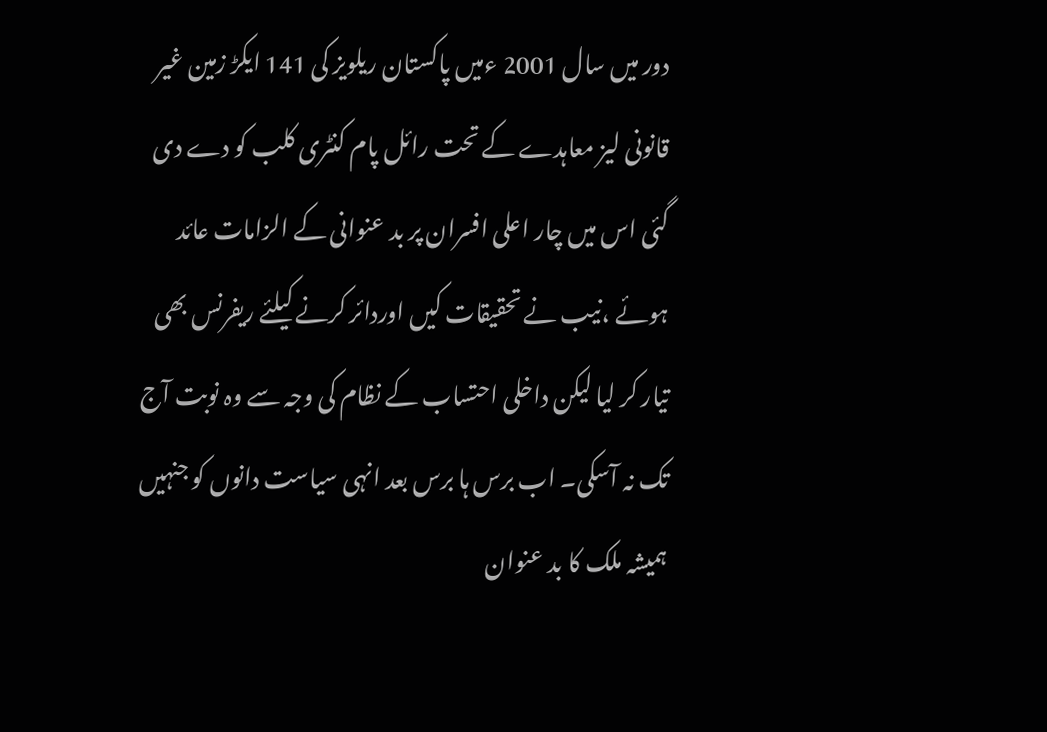دور میں سال 2001 ءمیں پاکستان ریلویز کی 141 ایکڑ زمین غیر قانونی لیز معاہدے کے تحت رائل پام کنٹری کلب کو دے دی گئی اس میں چار اعلی افسران پر بد عنوانی کے الزامات عائد ہوئے ،نیب نے تحقیقات کیں اوردائر کرنے کیلئے ریفرنس بھی تیار کر لیا لیکن داخلی احتساب کے نظام کی وجہ سے وہ نوبت آج تک نہ آسکی۔ اب برس ہا برس بعد انہی سیاست دانوں کو جنہیں ہمیشہ ملک کا بد عنوان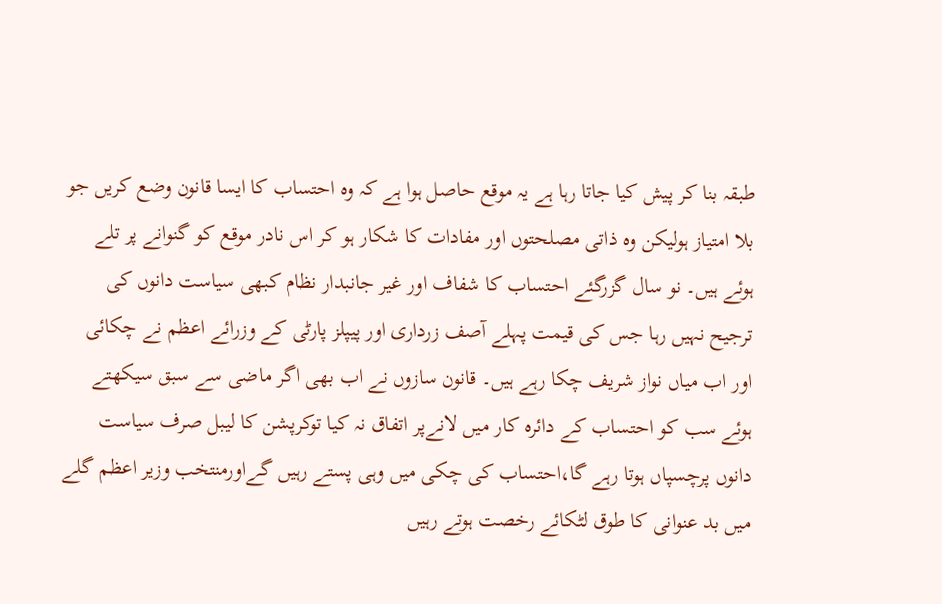طبقہ بنا کر پیش کیا جاتا رہا ہے یہ موقع حاصل ہوا ہے کہ وہ احتساب کا ایسا قانون وضع کریں جو بلا امتیاز ہولیکن وہ ذاتی مصلحتوں اور مفادات کا شکار ہو کر اس نادر موقع کو گنوانے پر تلے ہوئے ہیں۔ نو سال گزرگئے احتساب کا شفاف اور غیر جانبدار نظام کبھی سیاست دانوں کی ترجیح نہیں رہا جس کی قیمت پہلے آصف زرداری اور پیپلز پارٹی کے وزرائے اعظم نے چکائی اور اب میاں نواز شریف چکا رہے ہیں۔ قانون سازوں نے اب بھی اگر ماضی سے سبق سیکھتے ہوئے سب کو احتساب کے دائرہ کار میں لانےپر اتفاق نہ کیا توکرپشن کا لیبل صرف سیاست دانوں پرچسپاں ہوتا رہے گا،احتساب کی چکی میں وہی پستے رہیں گےاورمنتخب وزیر اعظم گلے میں بد عنوانی کا طوق لٹکائے رخصت ہوتے رہیں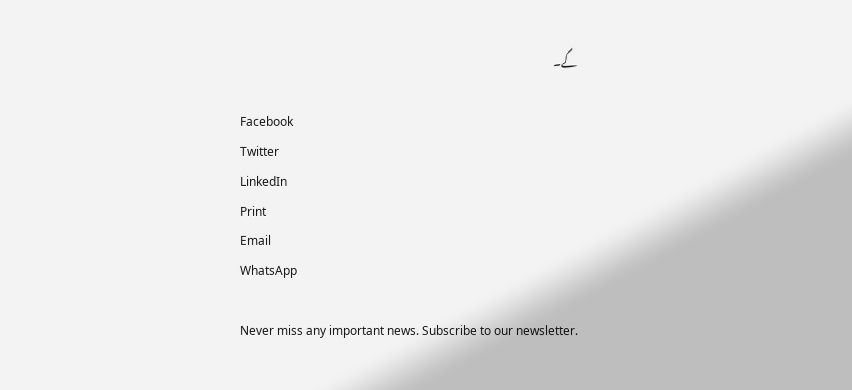گے۔

Facebook
Twitter
LinkedIn
Print
Email
WhatsApp

Never miss any important news. Subscribe to our newsletter.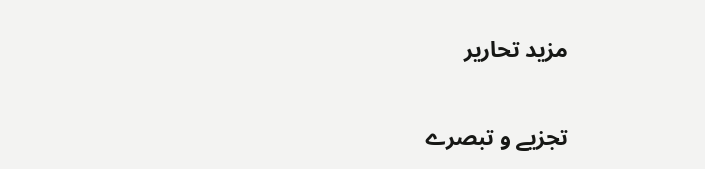مزید تحاریر

تجزیے و تبصرے